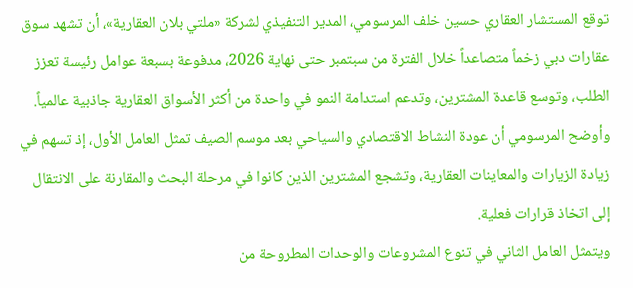توقع المستشار العقاري حسين خلف المرسومي، المدير التنفيذي لشركة «ملتي بلان العقارية»، أن تشهد سوق عقارات دبي زخماً متصاعداً خلال الفترة من سبتمبر حتى نهاية 2026، مدفوعة بسبعة عوامل رئيسة تعزز الطلب، وتوسع قاعدة المشترين، وتدعم استدامة النمو في واحدة من أكثر الأسواق العقارية جاذبية عالمياً.
وأوضح المرسومي أن عودة النشاط الاقتصادي والسياحي بعد موسم الصيف تمثل العامل الأول، إذ تسهم في زيادة الزيارات والمعاينات العقارية، وتشجع المشترين الذين كانوا في مرحلة البحث والمقارنة على الانتقال إلى اتخاذ قرارات فعلية.
ويتمثل العامل الثاني في تنوع المشروعات والوحدات المطروحة من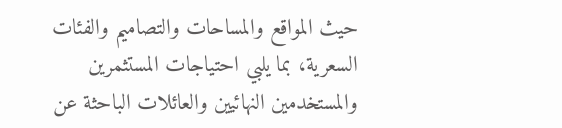حيث المواقع والمساحات والتصاميم والفئات السعرية، بما يلبي احتياجات المستثمرين والمستخدمين النهائيين والعائلات الباحثة عن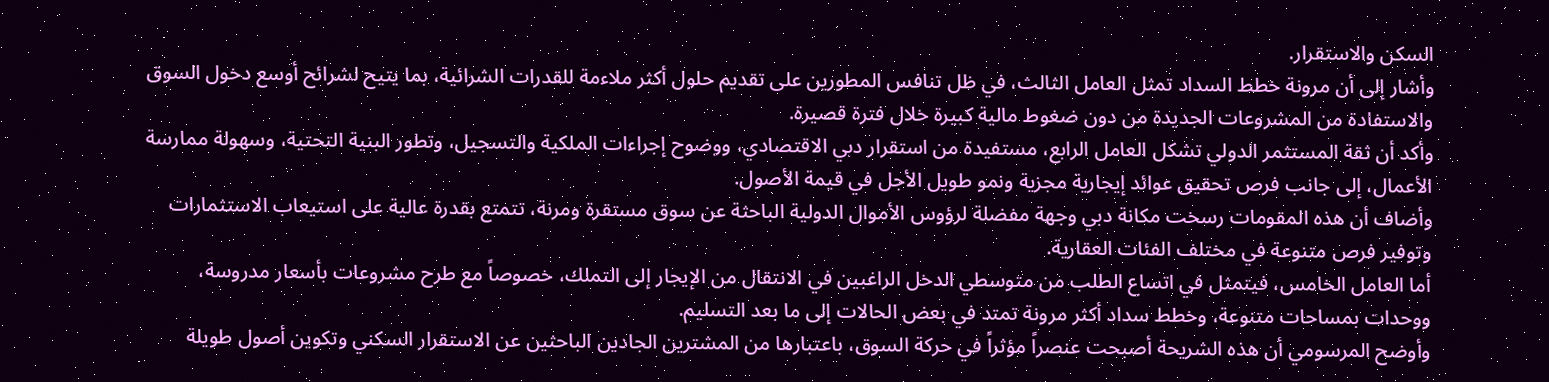السكن والاستقرار.
وأشار إلى أن مرونة خطط السداد تمثل العامل الثالث، في ظل تنافس المطورين على تقديم حلول أكثر ملاءمة للقدرات الشرائية، بما يتيح لشرائح أوسع دخول السوق والاستفادة من المشروعات الجديدة من دون ضغوط مالية كبيرة خلال فترة قصيرة.
وأكد أن ثقة المستثمر الدولي تشكل العامل الرابع، مستفيدة من استقرار دبي الاقتصادي، ووضوح إجراءات الملكية والتسجيل، وتطور البنية التحتية، وسهولة ممارسة الأعمال، إلى جانب فرص تحقيق عوائد إيجارية مجزية ونمو طويل الأجل في قيمة الأصول.
وأضاف أن هذه المقومات رسخت مكانة دبي وجهة مفضلة لرؤوس الأموال الدولية الباحثة عن سوق مستقرة ومرنة، تتمتع بقدرة عالية على استيعاب الاستثمارات وتوفير فرص متنوعة في مختلف الفئات العقارية.
أما العامل الخامس، فيتمثل في اتساع الطلب من متوسطي الدخل الراغبين في الانتقال من الإيجار إلى التملك، خصوصاً مع طرح مشروعات بأسعار مدروسة، ووحدات بمساحات متنوعة، وخطط سداد أكثر مرونة تمتد في بعض الحالات إلى ما بعد التسليم.
وأوضح المرسومي أن هذه الشريحة أصبحت عنصراً مؤثراً في حركة السوق، باعتبارها من المشترين الجادين الباحثين عن الاستقرار السكني وتكوين أصول طويلة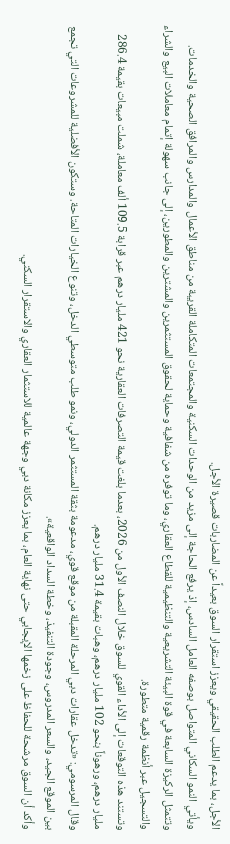الأجل، بما يدعم الطلب الحقيقي ويعزز استقرار السوق بعيداً عن المضاربات قصيرة الأجل.
ويأتي النمو السكاني المتواصل بوصفه العامل السادس، إذ يرفع الحاجة إلى مزيد من الوحدات السكنية والمجتمعات المتكاملة القريبة من مناطق الأعمال والمدارس والمرافق الصحية والخدمات.
وتتمثل الركيزة السابعة في قوة البيئة التشريعية والتنظيمية للقطاع العقاري، وما توفره من شفافية وحماية لحقوق المستثمرين والمشترين والمطورين، إلى جانب سهولة إتمام معاملات البيع والشراء والتسجيل عبر أنظمة رقمية متطورة.
وتستند هذه التوقعات إلى الأداء القوي للسوق خلال النصف الأول من 2026، بعدما بلغت قيمة التصرفات العقارية نحو 421 مليار درهم عبر قرابة 109.5 ألف معاملة، شملت مبيعات بقيمة 286.4 مليار درهم، ورهوناً بنحو 102 مليار درهم، وهبات بقيمة 31.4 مليار درهم.
وقال المرسومي: «تدخل عقارات دبي المرحلة المقبلة من موقع قوي، مدعومة بثقة المستثمر الدولي، ونمو طلب متوسطي الدخل، وتنوع الخيارات المتاحة. وستكون الأفضلية للمشروعات التي تجمع بين الموقع الجيد، والسعر المدروس، وجودة التنفيذ، وخطة السداد الواقعية».
وأكد أن السوق مرشحة للحفاظ على زخمها الإيجابي حتى نهاية العام، بما يعزز مكانة دبي وجهة عالمية للاستثمار العقاري والاستقرار السكني.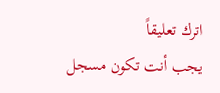اترك تعليقاً
يجب أنت تكون مسجل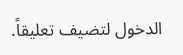الدخول لتضيف تعليقاً.